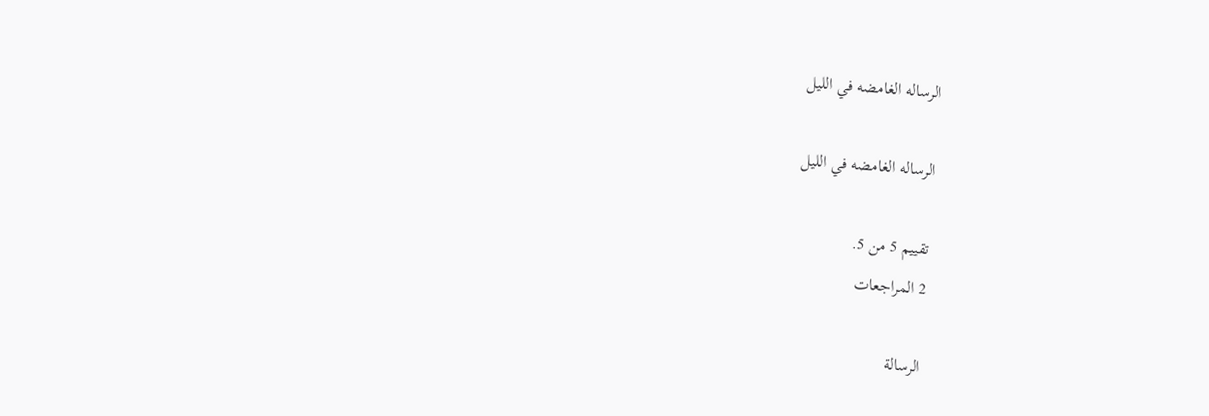الرساله الغامضه في الليل

الرساله الغامضه في الليل

تقييم 5 من 5.
2 المراجعات

الرسالة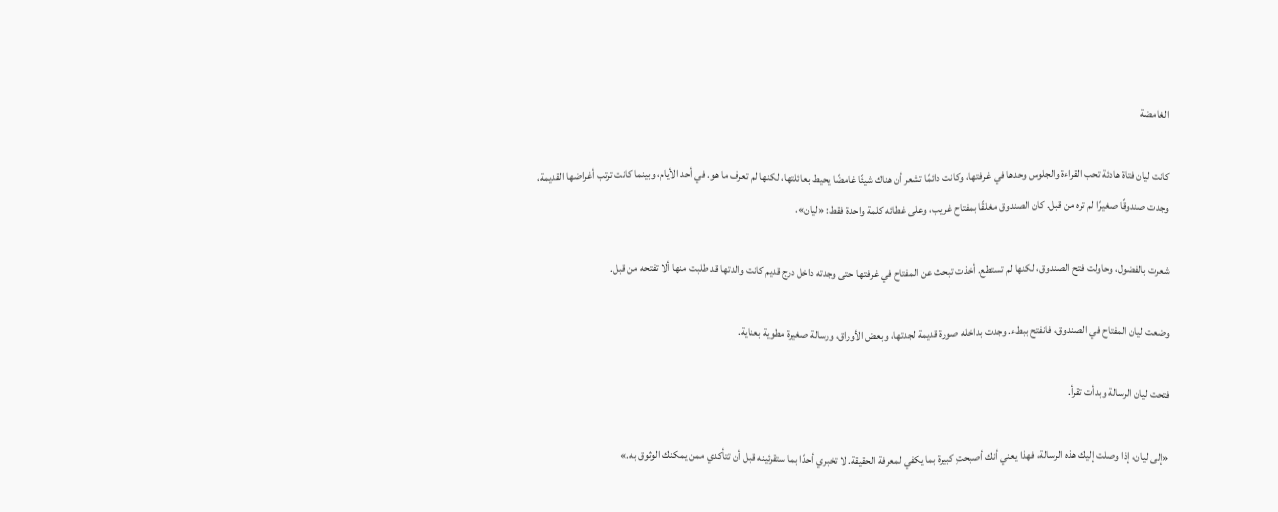الغامضة

كانت ليان فتاة هادئة تحب القراءة والجلوس وحدها في غرفتها، وكانت دائمًا تشعر أن هناك شيئًا غامضًا يحيط بعائلتها، لكنها لم تعرف ما هو. في أحد الأيام، وبينما كانت ترتب أغراضها القديمة، وجدت صندوقًا صغيرًا لم تره من قبل. كان الصندوق مغلقًا بمفتاح غريب، وعلى غطائه كلمة واحدة فقط: «ليان».

شعرت بالفضول، وحاولت فتح الصندوق، لكنها لم تستطع. أخذت تبحث عن المفتاح في غرفتها حتى وجدته داخل درج قديم كانت والدتها قد طلبت منها ألا تفتحه من قبل.

وضعت ليان المفتاح في الصندوق، فانفتح ببطء. وجدت بداخله صورة قديمة لجدتها، وبعض الأوراق، ورسالة صغيرة مطوية بعناية.

فتحت ليان الرسالة وبدأت تقرأ.

«إلى ليان، إذا وصلت إليك هذه الرسالة، فهذا يعني أنك أصبحتِ كبيرة بما يكفي لمعرفة الحقيقة. لا تخبري أحدًا بما ستقرئينه قبل أن تتأكدي ممن يمكنك الوثوق به.»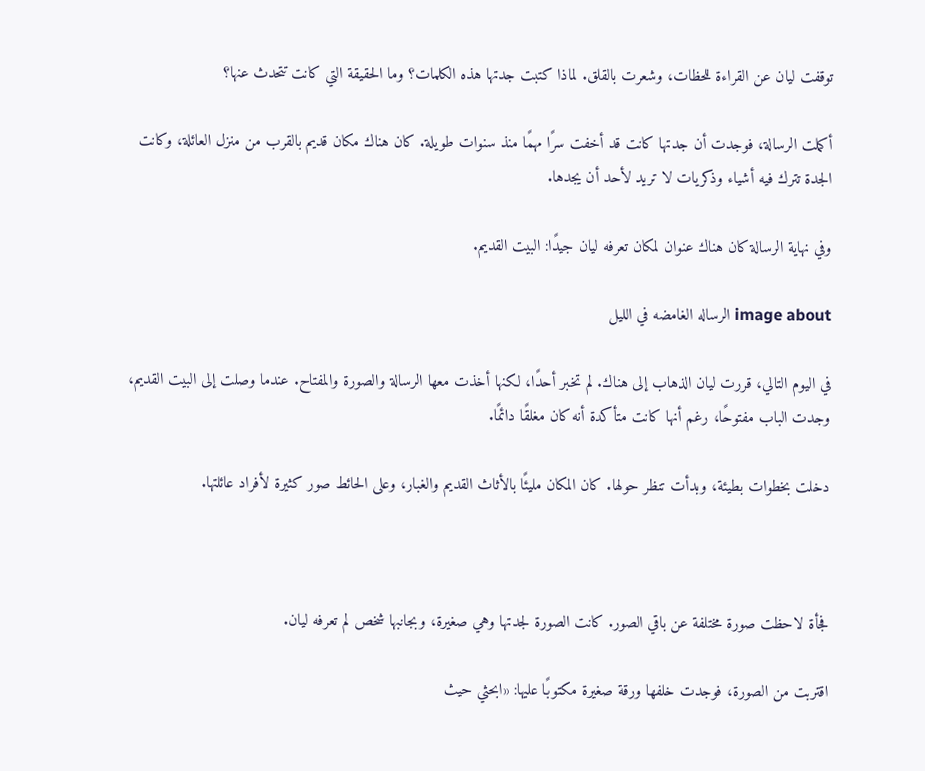توقفت ليان عن القراءة للحظات، وشعرت بالقلق. لماذا كتبت جدتها هذه الكلمات؟ وما الحقيقة التي كانت تتحدث عنها؟

أكملت الرسالة، فوجدت أن جدتها كانت قد أخفت سرًا مهمًا منذ سنوات طويلة. كان هناك مكان قديم بالقرب من منزل العائلة، وكانت الجدة تترك فيه أشياء وذكريات لا تريد لأحد أن يجدها.

وفي نهاية الرسالة كان هناك عنوان لمكان تعرفه ليان جيدًا: البيت القديم.

image about الرساله الغامضه في الليل

في اليوم التالي، قررت ليان الذهاب إلى هناك. لم تخبر أحدًا، لكنها أخذت معها الرسالة والصورة والمفتاح. عندما وصلت إلى البيت القديم، وجدت الباب مفتوحًا، رغم أنها كانت متأكدة أنه كان مغلقًا دائمًا.

دخلت بخطوات بطيئة، وبدأت تنظر حولها. كان المكان مليئًا بالأثاث القديم والغبار، وعلى الحائط صور كثيرة لأفراد عائلتها.



فجأة لاحظت صورة مختلفة عن باقي الصور. كانت الصورة لجدتها وهي صغيرة، وبجانبها شخص لم تعرفه ليان.

اقتربت من الصورة، فوجدت خلفها ورقة صغيرة مكتوبًا عليها: «ابحثي حيث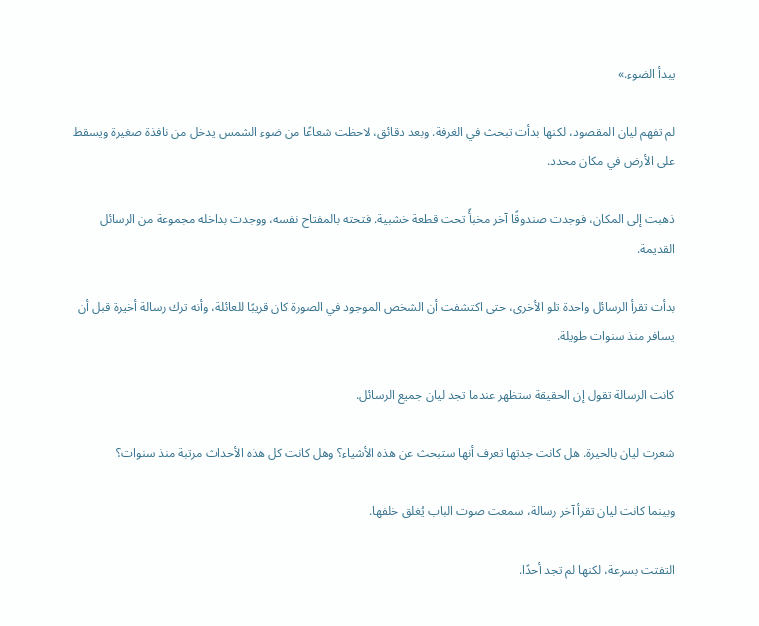يبدأ الضوء.»

لم تفهم ليان المقصود، لكنها بدأت تبحث في الغرفة. وبعد دقائق، لاحظت شعاعًا من ضوء الشمس يدخل من نافذة صغيرة ويسقط على الأرض في مكان محدد.

ذهبت إلى المكان، فوجدت صندوقًا آخر مخبأً تحت قطعة خشبية. فتحته بالمفتاح نفسه، ووجدت بداخله مجموعة من الرسائل القديمة.

بدأت تقرأ الرسائل واحدة تلو الأخرى، حتى اكتشفت أن الشخص الموجود في الصورة كان قريبًا للعائلة، وأنه ترك رسالة أخيرة قبل أن يسافر منذ سنوات طويلة.

كانت الرسالة تقول إن الحقيقة ستظهر عندما تجد ليان جميع الرسائل.

شعرت ليان بالحيرة. هل كانت جدتها تعرف أنها ستبحث عن هذه الأشياء؟ وهل كانت كل هذه الأحداث مرتبة منذ سنوات؟

وبينما كانت ليان تقرأ آخر رسالة، سمعت صوت الباب يُغلق خلفها.

التفتت بسرعة، لكنها لم تجد أحدًا.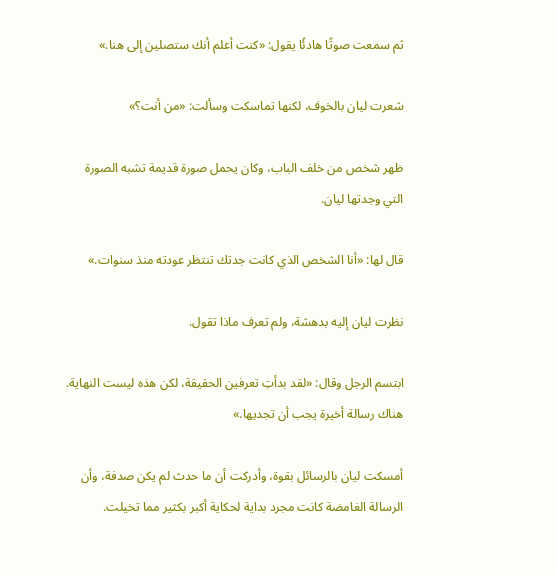ثم سمعت صوتًا هادئًا يقول: «كنت أعلم أنك ستصلين إلى هنا.»

شعرت ليان بالخوف، لكنها تماسكت وسألت: «من أنت؟»

ظهر شخص من خلف الباب، وكان يحمل صورة قديمة تشبه الصورة التي وجدتها ليان.

قال لها: «أنا الشخص الذي كانت جدتك تنتظر عودته منذ سنوات.»

نظرت ليان إليه بدهشة، ولم تعرف ماذا تقول.

ابتسم الرجل وقال: «لقد بدأتِ تعرفين الحقيقة، لكن هذه ليست النهاية. هناك رسالة أخيرة يجب أن تجديها.»

أمسكت ليان بالرسائل بقوة، وأدركت أن ما حدث لم يكن صدفة، وأن الرسالة الغامضة كانت مجرد بداية لحكاية أكبر بكثير مما تخيلت.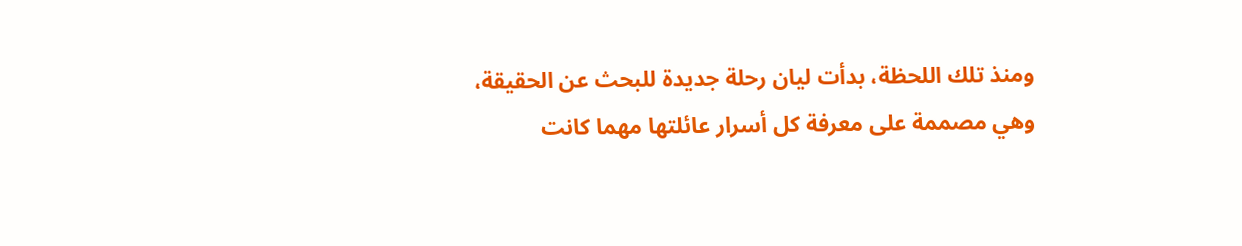ومنذ تلك اللحظة، بدأت ليان رحلة جديدة للبحث عن الحقيقة، وهي مصممة على معرفة كل أسرار عائلتها مهما كانت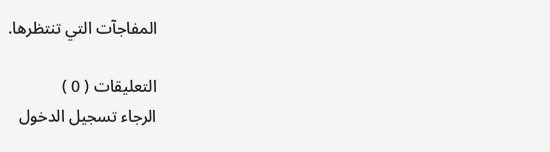المفاجآت التي تنتظرها.

التعليقات ( 0 )
الرجاء تسجيل الدخول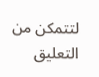لتتمكن من التعليق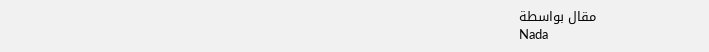مقال بواسطة
Nada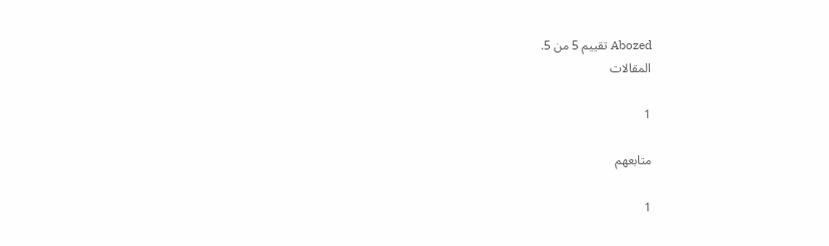Abozed تقييم 5 من 5.
المقالات

1

متابعهم

1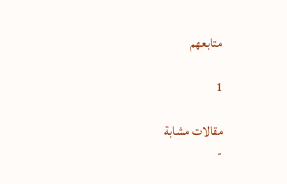متابعهم

1

مقالات مشابة
-